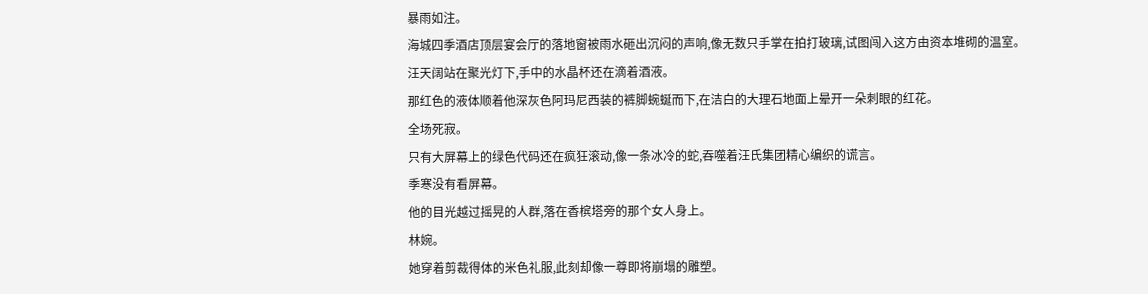暴雨如注。
海城四季酒店顶层宴会厅的落地窗被雨水砸出沉闷的声响,像无数只手掌在拍打玻璃,试图闯入这方由资本堆砌的温室。
汪天阔站在聚光灯下,手中的水晶杯还在滴着酒液。
那红色的液体顺着他深灰色阿玛尼西装的裤脚蜿蜒而下,在洁白的大理石地面上晕开一朵刺眼的红花。
全场死寂。
只有大屏幕上的绿色代码还在疯狂滚动,像一条冰冷的蛇,吞噬着汪氏集团精心编织的谎言。
季寒没有看屏幕。
他的目光越过摇晃的人群,落在香槟塔旁的那个女人身上。
林婉。
她穿着剪裁得体的米色礼服,此刻却像一尊即将崩塌的雕塑。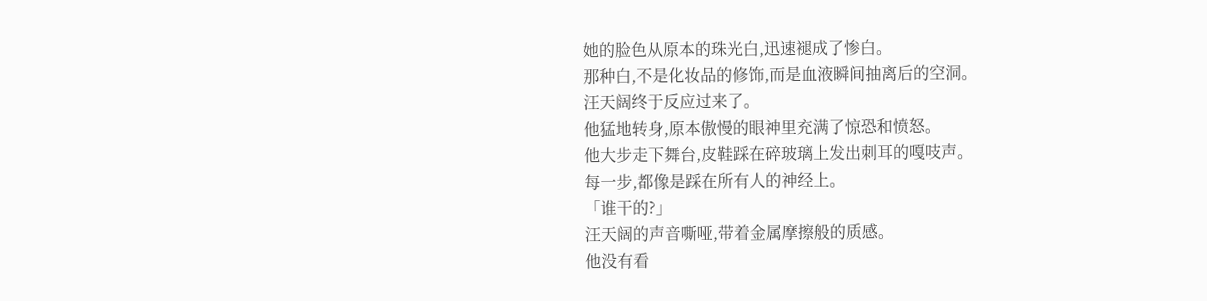她的脸色从原本的珠光白,迅速褪成了惨白。
那种白,不是化妆品的修饰,而是血液瞬间抽离后的空洞。
汪天阔终于反应过来了。
他猛地转身,原本傲慢的眼神里充满了惊恐和愤怒。
他大步走下舞台,皮鞋踩在碎玻璃上发出刺耳的嘎吱声。
每一步,都像是踩在所有人的神经上。
「谁干的?」
汪天阔的声音嘶哑,带着金属摩擦般的质感。
他没有看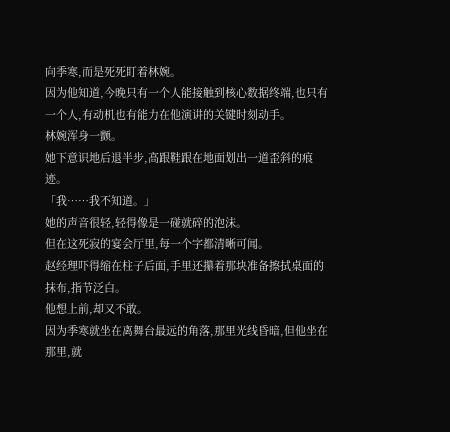向季寒,而是死死盯着林婉。
因为他知道,今晚只有一个人能接触到核心数据终端,也只有一个人,有动机也有能力在他演讲的关键时刻动手。
林婉浑身一颤。
她下意识地后退半步,高跟鞋跟在地面划出一道歪斜的痕迹。
「我……我不知道。」
她的声音很轻,轻得像是一碰就碎的泡沫。
但在这死寂的宴会厅里,每一个字都清晰可闻。
赵经理吓得缩在柱子后面,手里还攥着那块准备擦拭桌面的抹布,指节泛白。
他想上前,却又不敢。
因为季寒就坐在离舞台最远的角落,那里光线昏暗,但他坐在那里,就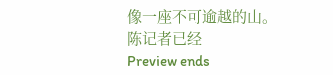像一座不可逾越的山。
陈记者已经
Preview ends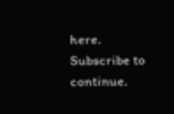here. Subscribe to continue.